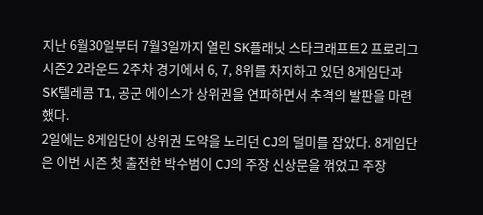지난 6월30일부터 7월3일까지 열린 SK플래닛 스타크래프트2 프로리그 시즌2 2라운드 2주차 경기에서 6, 7, 8위를 차지하고 있던 8게임단과 SK텔레콤 T1, 공군 에이스가 상위권을 연파하면서 추격의 발판을 마련했다.
2일에는 8게임단이 상위권 도약을 노리던 CJ의 덜미를 잡았다. 8게임단은 이번 시즌 첫 출전한 박수범이 CJ의 주장 신상문을 꺾었고 주장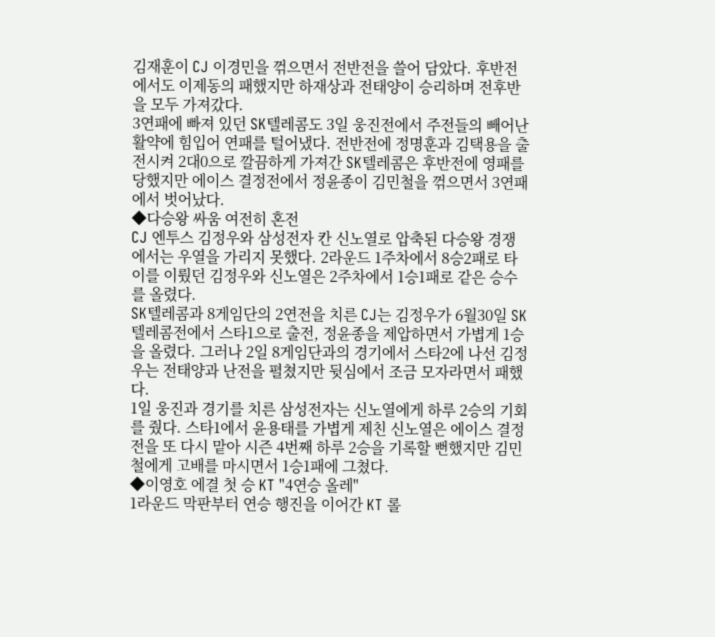김재훈이 CJ 이경민을 꺾으면서 전반전을 쓸어 담았다. 후반전에서도 이제동의 패했지만 하재상과 전태양이 승리하며 전후반을 모두 가져갔다.
3연패에 빠져 있던 SK텔레콤도 3일 웅진전에서 주전들의 빼어난 활약에 힘입어 연패를 털어냈다. 전반전에 정명훈과 김택용을 출전시켜 2대0으로 깔끔하게 가져간 SK텔레콤은 후반전에 영패를 당했지만 에이스 결정전에서 정윤종이 김민철을 꺾으면서 3연패에서 벗어났다.
◆다승왕 싸움 여전히 혼전
CJ 엔투스 김정우와 삼성전자 칸 신노열로 압축된 다승왕 경쟁에서는 우열을 가리지 못했다. 2라운드 1주차에서 8승2패로 타이를 이뤘던 김정우와 신노열은 2주차에서 1승1패로 같은 승수를 올렸다.
SK텔레콤과 8게임단의 2연전을 치른 CJ는 김정우가 6월30일 SK텔레콤전에서 스타1으로 출전, 정윤종을 제압하면서 가볍게 1승을 올렸다. 그러나 2일 8게임단과의 경기에서 스타2에 나선 김정우는 전태양과 난전을 펼쳤지만 뒷심에서 조금 모자라면서 패했다.
1일 웅진과 경기를 치른 삼성전자는 신노열에게 하루 2승의 기회를 줬다. 스타1에서 윤용태를 가볍게 제친 신노열은 에이스 결정전을 또 다시 맡아 시즌 4번째 하루 2승을 기록할 뻔했지만 김민철에게 고배를 마시면서 1승1패에 그쳤다.
◆이영호 에결 첫 승 KT "4연승 올레"
1라운드 막판부터 연승 행진을 이어간 KT 롤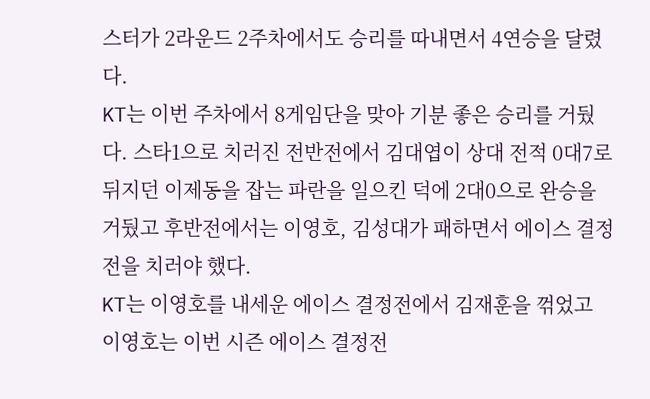스터가 2라운드 2주차에서도 승리를 따내면서 4연승을 달렸다.
KT는 이번 주차에서 8게임단을 맞아 기분 좋은 승리를 거뒀다. 스타1으로 치러진 전반전에서 김대엽이 상대 전적 0대7로 뒤지던 이제동을 잡는 파란을 일으킨 덕에 2대0으로 완승을 거뒀고 후반전에서는 이영호, 김성대가 패하면서 에이스 결정전을 치러야 했다.
KT는 이영호를 내세운 에이스 결정전에서 김재훈을 꺾었고 이영호는 이번 시즌 에이스 결정전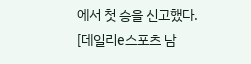에서 첫 승을 신고했다.
[데일리e스포츠 남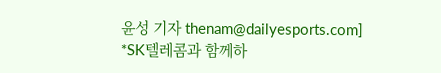윤성 기자 thenam@dailyesports.com]
*SK텔레콤과 함께하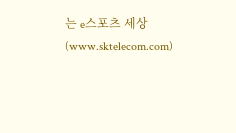는 e스포츠 세상(www.sktelecom.com)